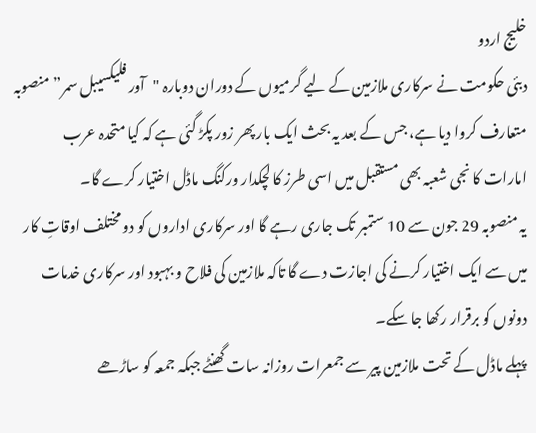خلیج اردو
دبئی حکومت نے سرکاری ملازمین کے لیے گرمیوں کے دوران دوبارہ "آور فلیکسیبل سمر” منصوبہ متعارف کروا دیا ہے، جس کے بعد یہ بحث ایک بار پھر زور پکڑ گئی ہے کہ کیا متحدہ عرب امارات کا نجی شعبہ بھی مستقبل میں اسی طرز کا لچکدار ورکنگ ماڈل اختیار کرے گا۔
یہ منصوبہ 29 جون سے 10 ستمبر تک جاری رہے گا اور سرکاری اداروں کو دو مختلف اوقاتِ کار میں سے ایک اختیار کرنے کی اجازت دے گا تاکہ ملازمین کی فلاح و بہبود اور سرکاری خدمات دونوں کو برقرار رکھا جا سکے۔
پہلے ماڈل کے تحت ملازمین پیر سے جمعرات روزانہ سات گھنٹے جبکہ جمعہ کو ساڑھے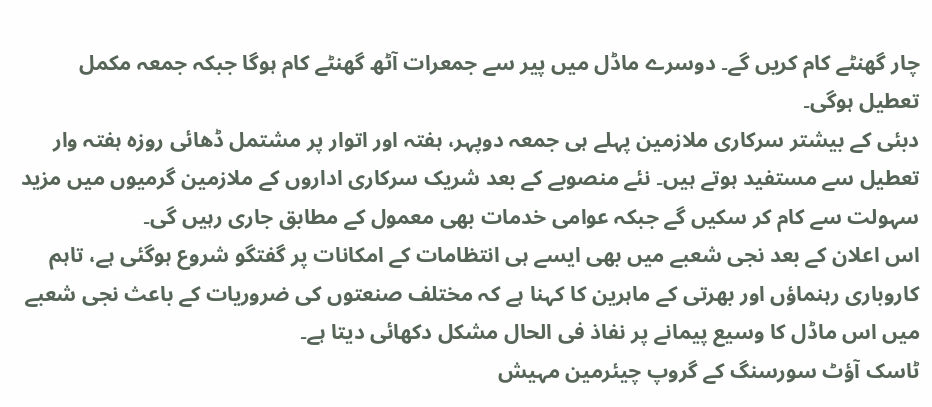چار گھنٹے کام کریں گے۔ دوسرے ماڈل میں پیر سے جمعرات آٹھ گھنٹے کام ہوگا جبکہ جمعہ مکمل تعطیل ہوگی۔
دبئی کے بیشتر سرکاری ملازمین پہلے ہی جمعہ دوپہر، ہفتہ اور اتوار پر مشتمل ڈھائی روزہ ہفتہ وار تعطیل سے مستفید ہوتے ہیں۔ نئے منصوبے کے بعد شریک سرکاری اداروں کے ملازمین گرمیوں میں مزید سہولت سے کام کر سکیں گے جبکہ عوامی خدمات بھی معمول کے مطابق جاری رہیں گی۔
اس اعلان کے بعد نجی شعبے میں بھی ایسے ہی انتظامات کے امکانات پر گفتگو شروع ہوگئی ہے، تاہم کاروباری رہنماؤں اور بھرتی کے ماہرین کا کہنا ہے کہ مختلف صنعتوں کی ضروریات کے باعث نجی شعبے میں اس ماڈل کا وسیع پیمانے پر نفاذ فی الحال مشکل دکھائی دیتا ہے۔
ٹاسک آؤٹ سورسنگ کے گروپ چیئرمین مہیش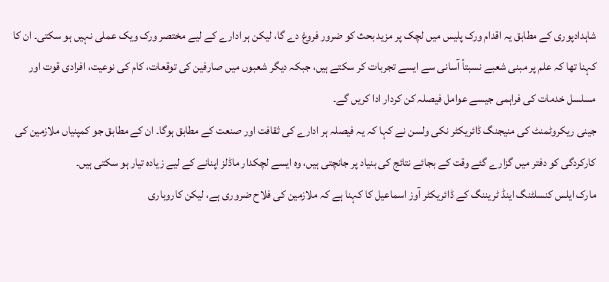شاہدادپوری کے مطابق یہ اقدام ورک پلیس میں لچک پر مزید بحث کو ضرور فروغ دے گا، لیکن ہر ادارے کے لیے مختصر ورک ویک عملی نہیں ہو سکتی۔ ان کا کہنا تھا کہ علم پر مبنی شعبے نسبتاً آسانی سے ایسے تجربات کر سکتے ہیں، جبکہ دیگر شعبوں میں صارفین کی توقعات، کام کی نوعیت، افرادی قوت اور مسلسل خدمات کی فراہمی جیسے عوامل فیصلہ کن کردار ادا کریں گے۔
جینی ریکروٹمنٹ کی منیجنگ ڈائریکٹر نکی ولسن نے کہا کہ یہ فیصلہ ہر ادارے کی ثقافت اور صنعت کے مطابق ہوگا۔ ان کے مطابق جو کمپنیاں ملازمین کی کارکردگی کو دفتر میں گزارے گئے وقت کے بجائے نتائج کی بنیاد پر جانچتی ہیں، وہ ایسے لچکدار ماڈلز اپنانے کے لیے زیادہ تیار ہو سکتی ہیں۔
مارک ایلس کنسلٹنگ اینڈ ٹریننگ کے ڈائریکٹر آوز اسماعیل کا کہنا ہے کہ ملازمین کی فلاح ضروری ہے، لیکن کاروباری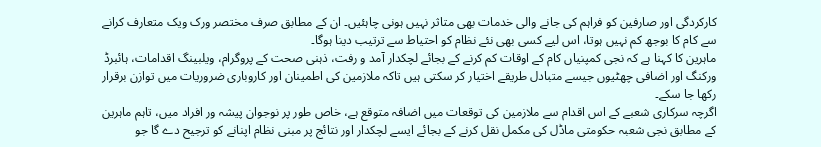کارکردگی اور صارفین کو فراہم کی جانے والی خدمات بھی متاثر نہیں ہونی چاہئیں۔ ان کے مطابق صرف مختصر ورک ویک متعارف کرانے سے کام کا بوجھ کم نہیں ہوتا، اس لیے کسی بھی نئے نظام کو احتیاط سے ترتیب دینا ہوگا۔
ماہرین کا کہنا ہے کہ نجی کمپنیاں کام کے اوقات کم کرنے کے بجائے لچکدار آمد و رفت، ذہنی صحت کے پروگرام، ویلبینگ اقدامات، ہائبرڈ ورکنگ اور اضافی چھٹیوں جیسے متبادل طریقے اختیار کر سکتی ہیں تاکہ ملازمین کی اطمینان اور کاروباری ضروریات میں توازن برقرار رکھا جا سکے۔
اگرچہ سرکاری شعبے کے اس اقدام سے ملازمین کی توقعات میں اضافہ متوقع ہے، خاص طور پر نوجوان پیشہ ور افراد میں، تاہم ماہرین کے مطابق نجی شعبہ حکومتی ماڈل کی مکمل نقل کرنے کے بجائے ایسے لچکدار اور نتائج پر مبنی نظام اپنانے کو ترجیح دے گا جو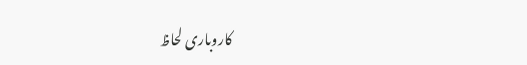کاروباری لحاظ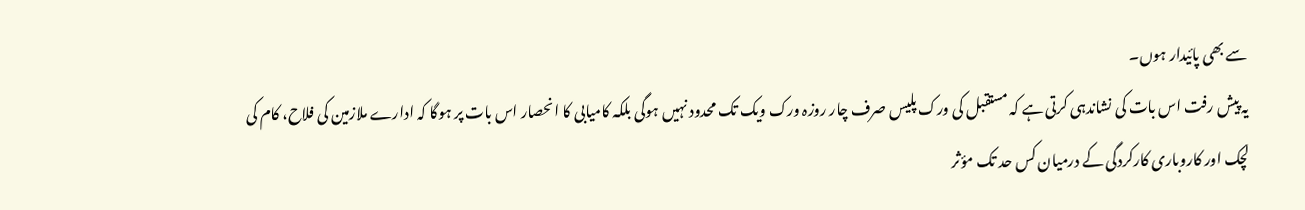سے بھی پائیدار ہوں۔
یہ پیش رفت اس بات کی نشاندہی کرتی ہے کہ مستقبل کی ورک پلیس صرف چار روزہ ورک ویک تک محدود نہیں ہوگی بلکہ کامیابی کا انحصار اس بات پر ہوگا کہ ادارے ملازمین کی فلاح، کام کی لچک اور کاروباری کارکردگی کے درمیان کس حد تک مؤثر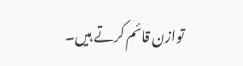توازن قائم کرتے ہیں۔